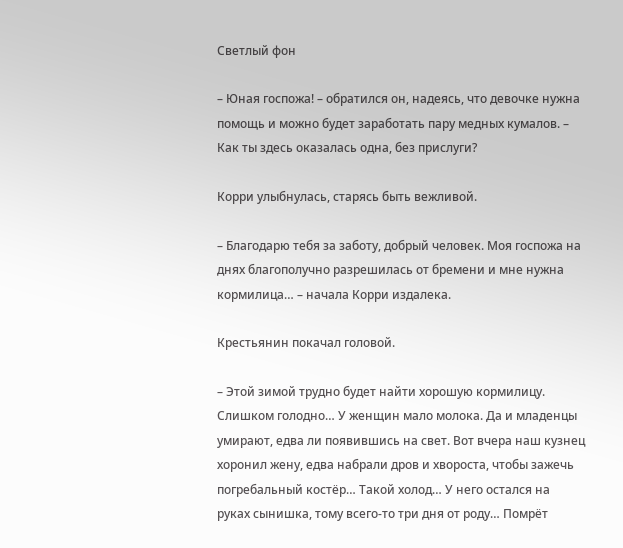Светлый фон

– Юная госпожа! – обратился он, надеясь, что девочке нужна помощь и можно будет заработать пару медных кумалов. – Как ты здесь оказалась одна, без прислуги?

Корри улыбнулась, старясь быть вежливой.

– Благодарю тебя за заботу, добрый человек. Моя госпожа на днях благополучно разрешилась от бремени и мне нужна кормилица… – начала Корри издалека.

Крестьянин покачал головой.

– Этой зимой трудно будет найти хорошую кормилицу. Слишком голодно… У женщин мало молока. Да и младенцы умирают, едва ли появившись на свет. Вот вчера наш кузнец хоронил жену, едва набрали дров и хвороста, чтобы зажечь погребальный костёр… Такой холод… У него остался на руках сынишка, тому всего-то три дня от роду… Помрёт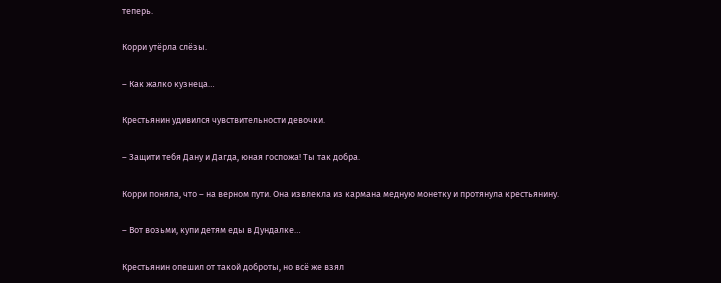теперь.

Корри утёрла слёзы.

– Как жалко кузнеца…

Крестьянин удивился чувствительности девочки.

– Защити тебя Дану и Дагда, юная госпожа! Ты так добра.

Корри поняла, что – на верном пути. Она извлекла из кармана медную монетку и протянула крестьянину.

– Вот возьми, купи детям еды в Дундалке…

Крестьянин опешил от такой доброты, но всё же взял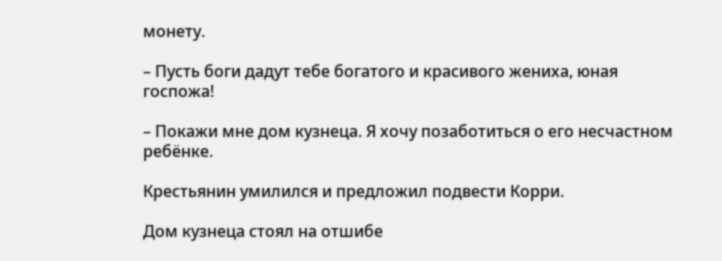монету.

– Пусть боги дадут тебе богатого и красивого жениха, юная госпожа!

– Покажи мне дом кузнеца. Я хочу позаботиться о его несчастном ребёнке.

Крестьянин умилился и предложил подвести Корри.

Дом кузнеца стоял на отшибе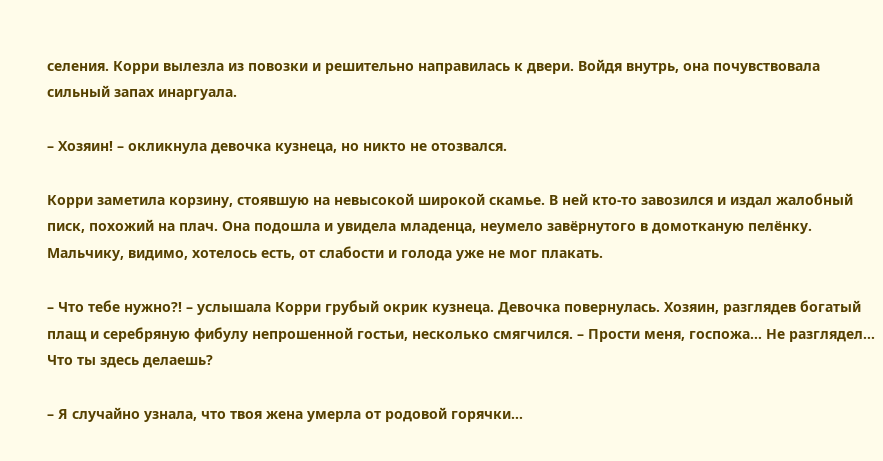селения. Корри вылезла из повозки и решительно направилась к двери. Войдя внутрь, она почувствовала сильный запах инаргуала.

– Хозяин! – окликнула девочка кузнеца, но никто не отозвался.

Корри заметила корзину, стоявшую на невысокой широкой скамье. В ней кто-то завозился и издал жалобный писк, похожий на плач. Она подошла и увидела младенца, неумело завёрнутого в домотканую пелёнку. Мальчику, видимо, хотелось есть, от слабости и голода уже не мог плакать.

– Что тебе нужно?! – услышала Корри грубый окрик кузнеца. Девочка повернулась. Хозяин, разглядев богатый плащ и серебряную фибулу непрошенной гостьи, несколько смягчился. – Прости меня, госпожа… Не разглядел… Что ты здесь делаешь?

– Я случайно узнала, что твоя жена умерла от родовой горячки…